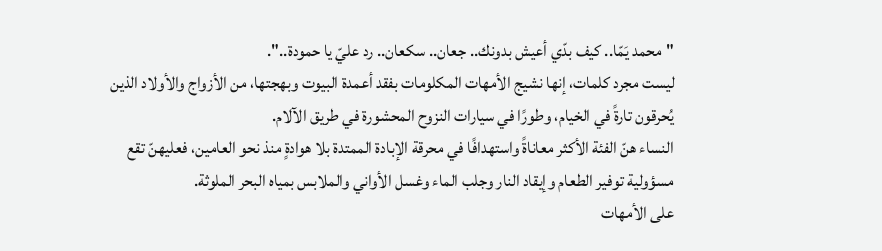"محمد يَمّا.. كيف بدّي أعيش بدونك.. جعان.. سكعان.. رد عليّ يا حمودة..".
ليست مجرد كلمات، إنها نشيج الأمهات المكلومات بفقد أعمدة البيوت وبهجتها، من الأزواج والأولاد الذين يُحرقون تارةً في الخيام، وطورًا في سيارات النزوح المحشورة في طريق الآلام.
النساء هنّ الفئة الأكثر معاناةً واستهدافًا في محرقة الإبادة الممتدة بلا هوادةٍ منذ نحو العامين، فعليهنّ تقع مسؤولية توفير الطعام وإيقاد النار وجلب الماء وغسل الأواني والملابس بمياه البحر الملوثة.
على الأمهات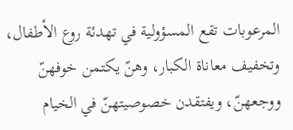المرعوبات تقع المسؤولية في تهدئة روع الأطفال، وتخفيف معاناة الكبار، وهنّ يكتمن خوفهنّ ووجعهنّ، ويفتقدن خصوصيتهنّ في الخيام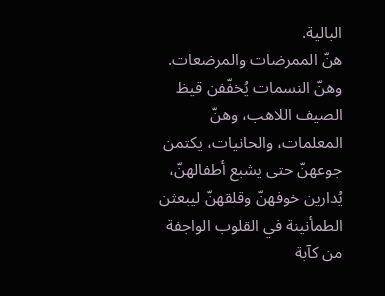البالية.
هنّ الممرضات والمرضعات. وهنّ النسمات يُخفّفن قيظ الصيف اللاهب، وهنّ المعلمات، والحانيات، يكتمن جوعهنّ حتى يشبع أطفالهنّ، يُدارين خوفهنّ وقلقهنّ ليبعثن الطمأنينة في القلوب الواجفة من كآبة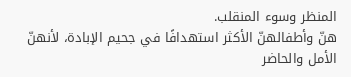المنظر وسوء المنقلب.
هنّ وأطفالهنّ الأكثر استهدافًا في جحيم الإبادة، لأنهنّ الأمل والحاضر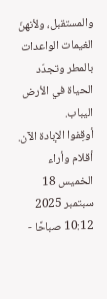والمستقبل، ولأنهنّ الغيمات الواعدات بالمطر وتجدّد الحياة في الأرض اليباب.
أوقِفوا الإبادة الآن.
أقلام وأراء
الخميس 18 سبتمبر 2025 10:12 صباحًا -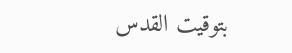بتوقيت القدس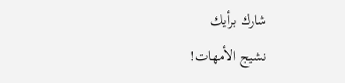شارك برأيك
نشيج الأمهات!